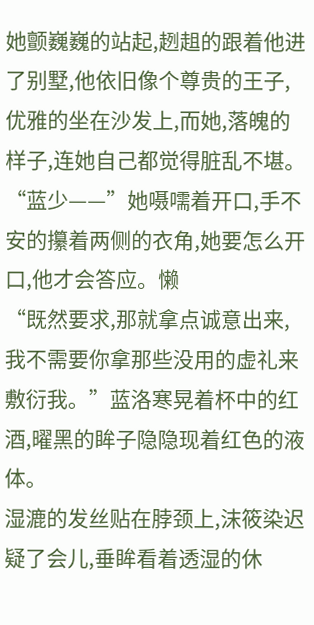她颤巍巍的站起,趔趄的跟着他进了别墅,他依旧像个尊贵的王子,优雅的坐在沙发上,而她,落魄的样子,连她自己都觉得脏乱不堪。
“蓝少——”她嗫嚅着开口,手不安的攥着两侧的衣角,她要怎么开口,他才会答应。懒
“既然要求,那就拿点诚意出来,我不需要你拿那些没用的虚礼来敷衍我。”蓝洛寒晃着杯中的红酒,曜黑的眸子隐隐现着红色的液体。
湿漉的发丝贴在脖颈上,沫筱染迟疑了会儿,垂眸看着透湿的休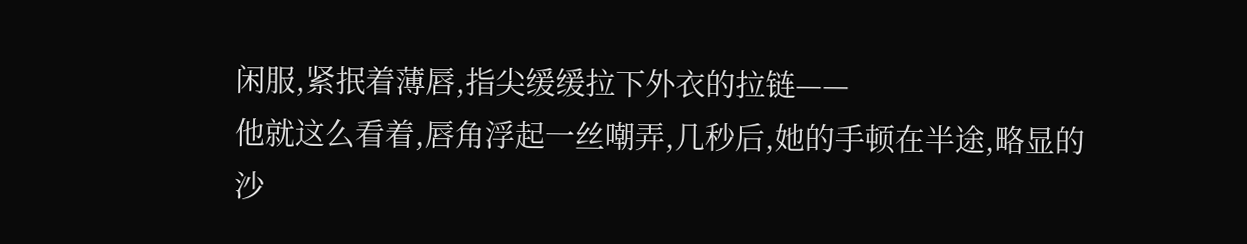闲服,紧抿着薄唇,指尖缓缓拉下外衣的拉链——
他就这么看着,唇角浮起一丝嘲弄,几秒后,她的手顿在半途,略显的沙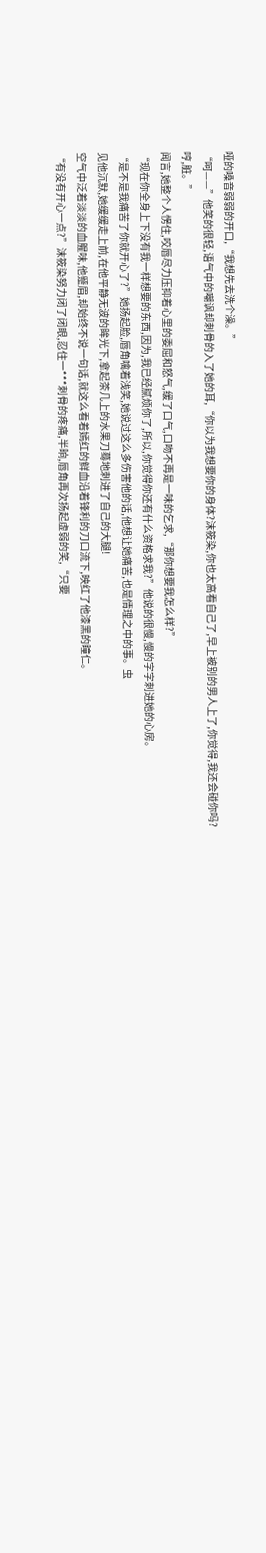哑的嗓音弱弱的开口,“我想先去洗个澡。”
“呵——”他笑的很轻,语气中的嘲讽却刺骨的入了她的耳,“你以为我想要你的身体?沫筱染,你也太高看自己了,早上被别的男人上了,你觉得,我还会碰你吗?哼,脏。”
闻言,她整个人愣住,咬唇尽力压抑着心里的委屈和怒气,缓了口气,口吻不再是一味的乞求,“那你想要我怎么样?”
“现在你全身上下没有我一样想要的东西,因为,我已经腻烦你了,所以,你觉得你还有什么资格求我?”他说的很慢,慢的字字刺进她的心房。
“是不是我痛苦了你就开心了?”她扬起脸,唇角噙着浅笑,她说过这么多伤害他的话,他想让她痛苦,也是情理之中的事。虫
见他沉默,她缓缓走上前,在他平静无波的眸光下,拿起茶几上的水果刀蓦地刺进了自己的大腿!
空气中泛着淡淡的血腥味,他蹙眉,却始终不说一句话,就这么看着嫣红的鲜血沿着锋利的刀口流下,映红了他漆黑的瞳仁。
“有没有开心一点?”沫筱染努力闭了闭眼,忍住一***刺骨的疼痛,半晌,唇角再次扬起虚弱的笑,“只要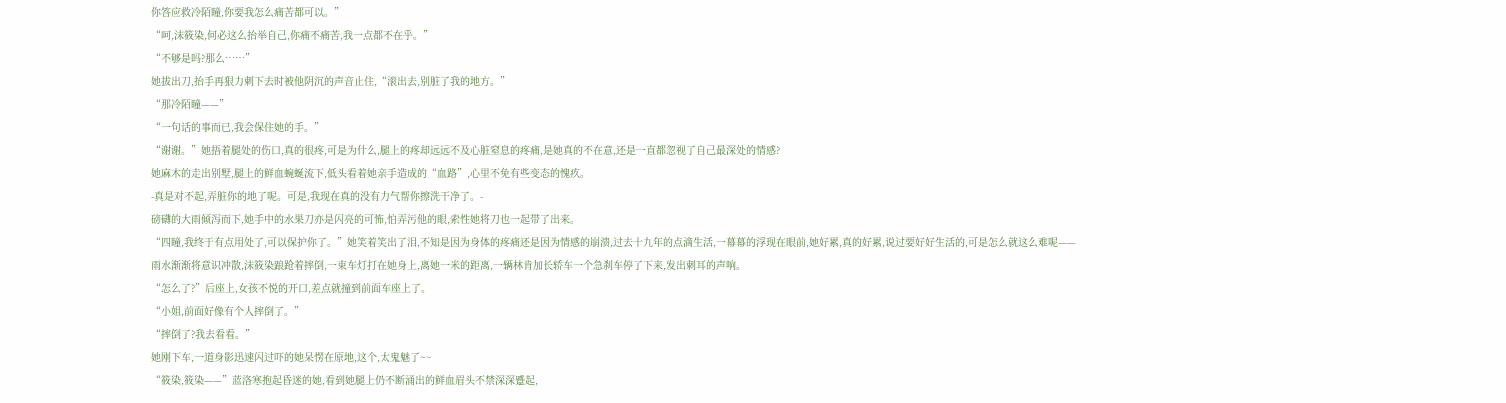你答应救冷陌瞳,你要我怎么痛苦都可以。”
“呵,沫筱染,何必这么抬举自己,你痛不痛苦,我一点都不在乎。”
“不够是吗?那么……”
她拔出刀,抬手再狠力刺下去时被他阴沉的声音止住,“滚出去,别脏了我的地方。”
“那冷陌瞳——”
“一句话的事而已,我会保住她的手。”
“谢谢。”她捂着腿处的伤口,真的很疼,可是为什么,腿上的疼却远远不及心脏窒息的疼痛,是她真的不在意,还是一直都忽视了自己最深处的情感?
她麻木的走出别墅,腿上的鲜血蜿蜒流下,低头看着她亲手造成的“血路”,心里不免有些变态的愧疚。
-真是对不起,弄脏你的地了呢。可是,我现在真的没有力气帮你擦洗干净了。-
磅礴的大雨倾泻而下,她手中的水果刀亦是闪亮的可怖,怕弄污他的眼,索性她将刀也一起带了出来。
“四瞳,我终于有点用处了,可以保护你了。”她笑着笑出了泪,不知是因为身体的疼痛还是因为情感的崩溃,过去十九年的点滴生活,一幕幕的浮现在眼前,她好累,真的好累,说过要好好生活的,可是怎么就这么难呢——
雨水渐渐将意识冲散,沫筱染踉跄着摔倒,一束车灯打在她身上,离她一米的距离,一辆林肯加长轿车一个急刹车停了下来,发出刺耳的声响。
“怎么了?”后座上,女孩不悦的开口,差点就撞到前面车座上了。
“小姐,前面好像有个人摔倒了。”
“摔倒了?我去看看。”
她刚下车,一道身影迅速闪过吓的她呆愣在原地,这个,太鬼魅了~~
“筱染,筱染——”蓝洛寒抱起昏迷的她,看到她腿上仍不断涌出的鲜血眉头不禁深深蹙起,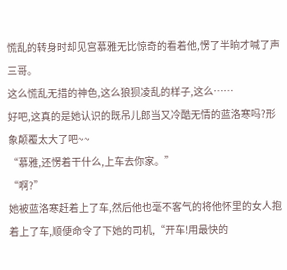慌乱的转身时却见宫慕雅无比惊奇的看着他,愣了半晌才喊了声三哥。
这么慌乱无措的神色,这么狼狈凌乱的样子,这么……
好吧,这真的是她认识的既吊儿郎当又冷酷无情的蓝洛寒吗?形象颠覆太大了吧~~
“慕雅,还愣着干什么,上车去你家。”
“啊?”
她被蓝洛寒赶着上了车,然后他也毫不客气的将他怀里的女人抱着上了车,顺便命令了下她的司机,“开车!用最快的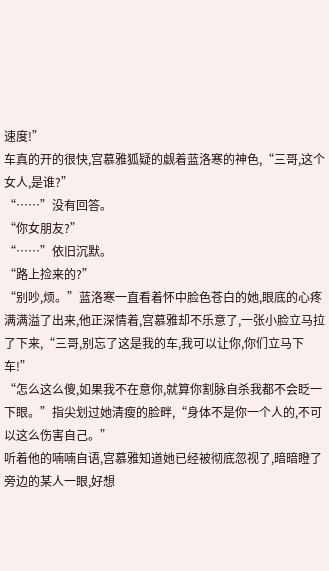速度!”
车真的开的很快,宫慕雅狐疑的觑着蓝洛寒的神色,“三哥,这个女人,是谁?”
“……”没有回答。
“你女朋友?”
“……”依旧沉默。
“路上捡来的?”
“别吵,烦。”蓝洛寒一直看着怀中脸色苍白的她,眼底的心疼满满溢了出来,他正深情着,宫慕雅却不乐意了,一张小脸立马拉了下来,“三哥,别忘了这是我的车,我可以让你,你们立马下车!”
“怎么这么傻,如果我不在意你,就算你割脉自杀我都不会眨一下眼。”指尖划过她清瘦的脸畔,“身体不是你一个人的,不可以这么伤害自己。”
听着他的喃喃自语,宫慕雅知道她已经被彻底忽视了,暗暗瞪了旁边的某人一眼,好想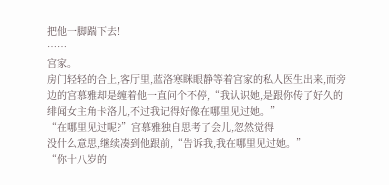把他一脚踹下去!
……
宫家。
房门轻轻的合上,客厅里,蓝洛寒眯眼静等着宫家的私人医生出来,而旁边的宫慕雅却是缠着他一直问个不停,“我认识她,是跟你传了好久的绯闻女主角卡洛儿,不过我记得好像在哪里见过她。”
“在哪里见过呢?”宫慕雅独自思考了会儿,忽然觉得
没什么意思,继续凑到他跟前,“告诉我,我在哪里见过她。”
“你十八岁的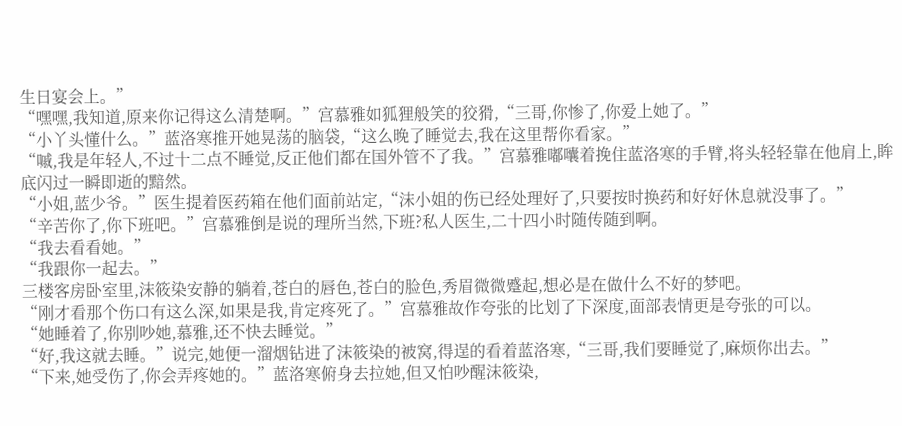生日宴会上。”
“嘿嘿,我知道,原来你记得这么清楚啊。”宫慕雅如狐狸般笑的狡猾,“三哥,你惨了,你爱上她了。”
“小丫头懂什么。”蓝洛寒推开她晃荡的脑袋,“这么晚了睡觉去,我在这里帮你看家。”
“嘁,我是年轻人,不过十二点不睡觉,反正他们都在国外管不了我。”宫慕雅嘟囔着挽住蓝洛寒的手臂,将头轻轻靠在他肩上,眸底闪过一瞬即逝的黯然。
“小姐,蓝少爷。”医生提着医药箱在他们面前站定,“沫小姐的伤已经处理好了,只要按时换药和好好休息就没事了。”
“辛苦你了,你下班吧。”宫慕雅倒是说的理所当然,下班?私人医生,二十四小时随传随到啊。
“我去看看她。”
“我跟你一起去。”
三楼客房卧室里,沫筱染安静的躺着,苍白的唇色,苍白的脸色,秀眉微微蹙起,想必是在做什么不好的梦吧。
“刚才看那个伤口有这么深,如果是我,肯定疼死了。”宫慕雅故作夸张的比划了下深度,面部表情更是夸张的可以。
“她睡着了,你别吵她,慕雅,还不快去睡觉。”
“好,我这就去睡。”说完,她便一溜烟钻进了沫筱染的被窝,得逞的看着蓝洛寒,“三哥,我们要睡觉了,麻烦你出去。”
“下来,她受伤了,你会弄疼她的。”蓝洛寒俯身去拉她,但又怕吵醒沫筱染,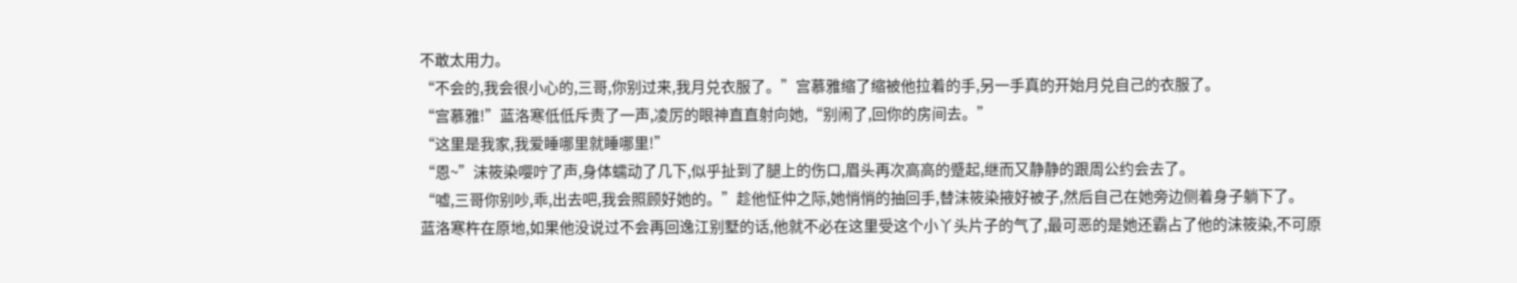不敢太用力。
“不会的,我会很小心的,三哥,你别过来,我月兑衣服了。”宫慕雅缩了缩被他拉着的手,另一手真的开始月兑自己的衣服了。
“宫慕雅!”蓝洛寒低低斥责了一声,凌厉的眼神直直射向她,“别闹了,回你的房间去。”
“这里是我家,我爱睡哪里就睡哪里!”
“恩~”沫筱染嘤咛了声,身体蠕动了几下,似乎扯到了腿上的伤口,眉头再次高高的蹙起,继而又静静的跟周公约会去了。
“嘘,三哥你别吵,乖,出去吧,我会照顾好她的。”趁他怔仲之际,她悄悄的抽回手,替沫筱染掖好被子,然后自己在她旁边侧着身子躺下了。
蓝洛寒杵在原地,如果他没说过不会再回逸江别墅的话,他就不必在这里受这个小丫头片子的气了,最可恶的是她还霸占了他的沫筱染,不可原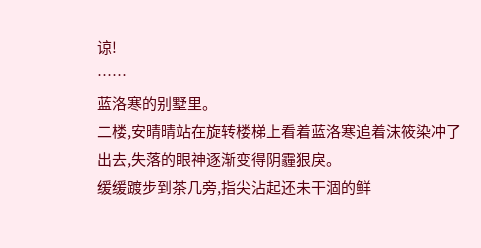谅!
……
蓝洛寒的别墅里。
二楼,安晴晴站在旋转楼梯上看着蓝洛寒追着沫筱染冲了出去,失落的眼神逐渐变得阴霾狠戾。
缓缓踱步到茶几旁,指尖沾起还未干涸的鲜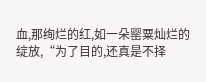血,那绚烂的红,如一朵罂粟灿烂的绽放,“为了目的,还真是不择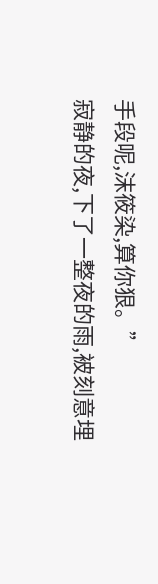手段呢,沫筱染,算你狠。”
寂静的夜,下了一整夜的雨,被刻意埋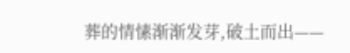葬的情愫渐渐发芽,破土而出——